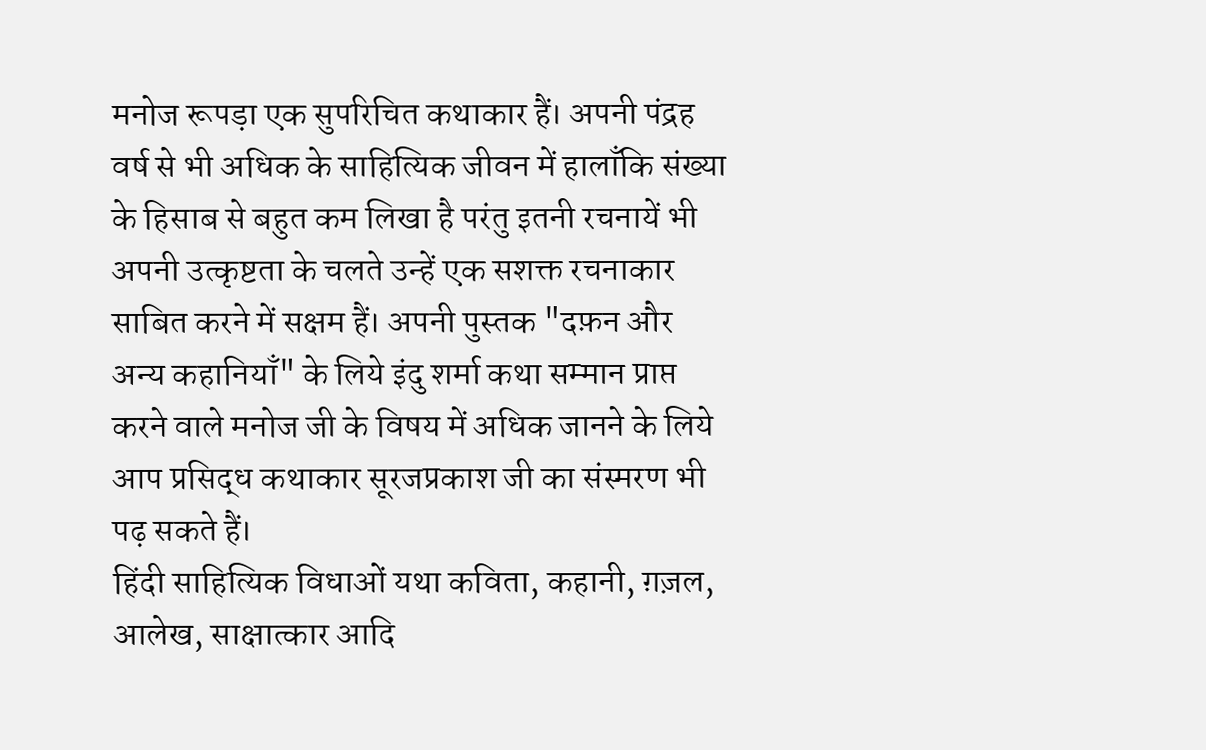मनोज रूपड़ा एक सुपरिचित कथाकार हैं। अपनी पंद्रह वर्ष से भी अधिक के साहित्यिक जीवन में हालाँकि संख्या के हिसाब से बहुत कम लिखा है परंतु इतनी रचनायें भी अपनी उत्कृष्टता के चलते उन्हें एक सशक्त रचनाकार साबित करने में सक्षम हैं। अपनी पुस्तक "दफ़न और अन्य कहानियाँ" के लिये इंदु शर्मा कथा सम्मान प्राप्त करने वाले मनोज जी के विषय में अधिक जानने के लिये आप प्रसिद्ध कथाकार सूरजप्रकाश जी का संस्मरण भी पढ़ सकते हैं।
हिंदी साहित्यिक विधाओं यथा कविता, कहानी, ग़ज़ल, आलेख, साक्षात्कार आदि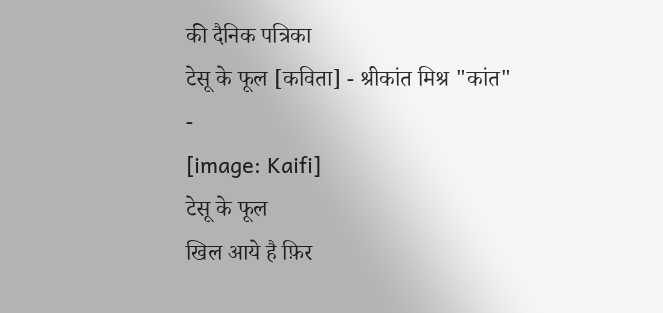की दैनिक पत्रिका
टेसू के फूल [कविता] - श्रीकांत मिश्र "कांत"
-
[image: Kaifi]
टेसू के फूल
खिल आये है फ़िर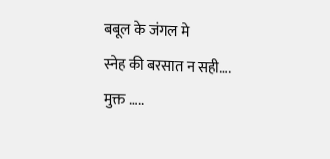बबूल के जंगल मे
स्नेह की बरसात न सही….
मुक्त …..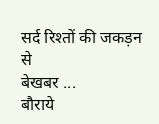सर्द रिश्तों की जकड़न से
बेखबर ...
बौराये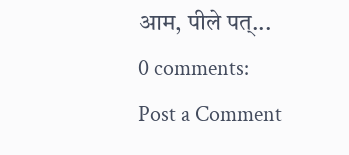आम, पीले पत्...
0 comments:
Post a Comment